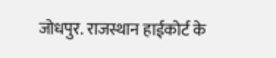जोधपुर. राजस्थान हाईकोर्ट के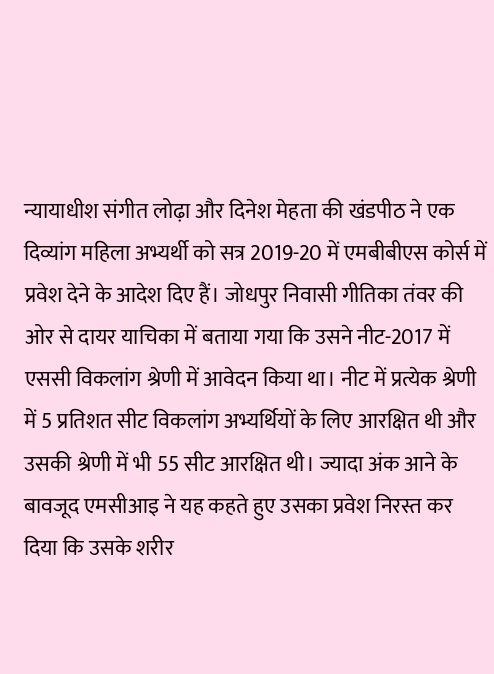न्यायाधीश संगीत लोढ़ा और दिनेश मेहता की खंडपीठ ने एक दिव्यांग महिला अभ्यर्थी को सत्र 2019-20 में एमबीबीएस कोर्स में प्रवेश देने के आदेश दिए हैं। जोधपुर निवासी गीतिका तंवर की ओर से दायर याचिका में बताया गया कि उसने नीट-2017 में एससी विकलांग श्रेणी में आवेदन किया था। नीट में प्रत्येक श्रेणी में 5 प्रतिशत सीट विकलांग अभ्यर्थियों के लिए आरक्षित थी और उसकी श्रेणी में भी 55 सीट आरक्षित थी। ज्यादा अंक आने के बावजूद एमसीआइ ने यह कहते हुए उसका प्रवेश निरस्त कर दिया कि उसके शरीर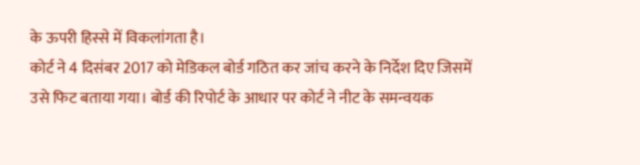के ऊपरी हिस्से में विकलांगता है।
कोर्ट ने 4 दिसंबर 2017 को मेडिकल बोर्ड गठित कर जांच करने के निर्देश दिए जिसमें उसे फिट बताया गया। बोर्ड की रिपोर्ट के आधार पर कोर्ट ने नीट के समन्वयक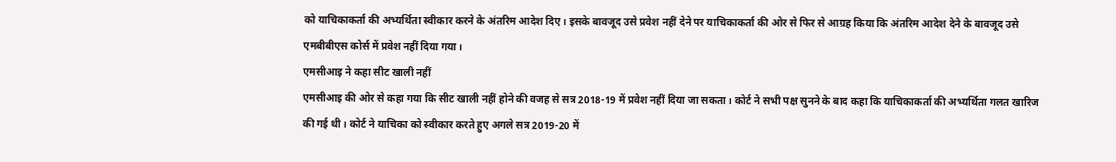को याचिकाकर्ता की अभ्यर्थिता स्वीकार करने के अंतरिम आदेश दिए। इसके बावजूद उसे प्रवेश नहीं देने पर याचिकाकर्ता की ओर से फिर से आग्रह किया कि अंतरिम आदेश देने के बावजूद उसे एमबीबीएस कोर्स में प्रवेश नहीं दिया गया।
एमसीआइ ने कहा सीट खाली नहीं
एमसीआइ की ओर से कहा गया कि सीट खाली नहीं होने की वजह से सत्र 2018-19 में प्रवेश नहीं दिया जा सकता। कोर्ट ने सभी पक्ष सुनने के बाद कहा कि याचिकाकर्ता की अभ्यर्थिता गलत खारिज की गई थी। कोर्ट ने याचिका को स्वीकार करते हुए अगले सत्र 2019-20 में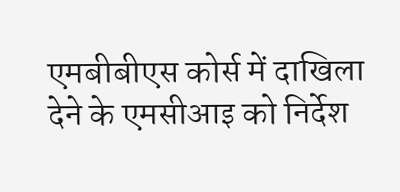एमबीबीएस कोर्स में दाखिला देने के एमसीआइ को निर्देश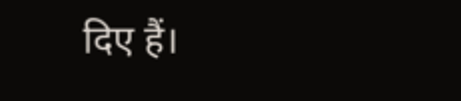दिए हैं।